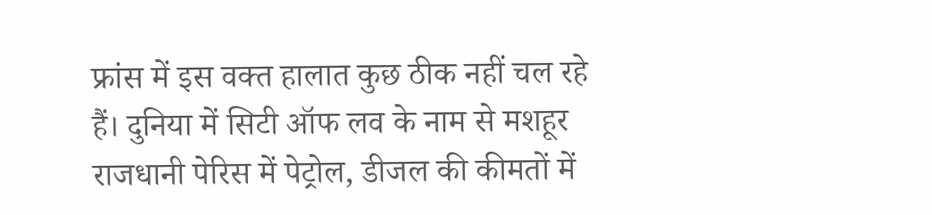फ्रांस में इस वक्त हालात कुछ ठीक नहीं चल रहे हैं। दुनिया में सिटी ऑफ लव के नाम से मशहूर राजधानी पेरिस में पेट्रोल, डीजल की कीमतों में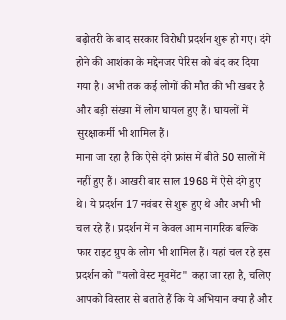बढ़ोतरी के बाद सरकार विरोधी प्रदर्शन शुरू हो गए। दंगे होने की आशंका के मद्देनजर पेरिस को बंद कर दिया गया है। अभी तक कई लोगों की मौत की भी खबर है और बड़ी संख्या में लोग घायल हुए हैं। घायलों में सुरक्षाकर्मी भी शामिल हैं।
माना जा रहा है कि ऐसे दंगे फ्रांस में बीते 50 सालों में नहीं हुए हैं। आखरी बार साल 1968 में ऐसे दंगे हुए थे। ये प्रदर्शन 17 नवंबर से शुरू हुए थे और अभी भी चल रहे हैं। प्रदर्शन में न केवल आम नागरिक बल्कि फार राइट ग्रुप के लोग भी शामिल हैं। यहां चल रहे इस प्रदर्शन को "यलो वेस्ट मूवमेंट" कहा जा रहा है, चलिए आपको विस्तार से बताते हैं कि ये अभियान क्या है और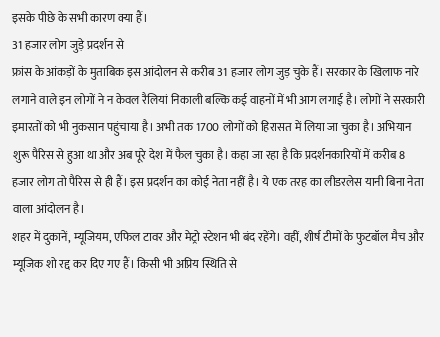इसके पीछे के सभी कारण क्या हैं।
31 हजार लोग जुड़े प्रदर्शन से
फ्रांस के आंकड़ों के मुताबिक इस आंदोलन से करीब 31 हजार लोग जुड़ चुके हैं। सरकार के खिलाफ नारे लगाने वाले इन लोगों ने न केवल रैलियां निकाली बल्कि कई वाहनों में भी आग लगाई है। लोगों ने सरकारी इमारतों को भी नुकसान पहुंचाया है। अभी तक 1700 लोगों को हिरासत में लिया जा चुका है। अभियान शुरू पैरिस से हुआ था और अब पूरे देश में फैल चुका है। कहा जा रहा है कि प्रदर्शनकारियों में करीब 8 हजार लोग तो पैरिस से ही हैं। इस प्रदर्शन का कोई नेता नहीं है। ये एक तरह का लीडरलेस यानी बिना नेता वाला आंदोलन है।
शहर में दुकानें, म्यूजियम, एफिल टावर और मेट्रो स्टेशन भी बंद रहेंगे। वहीं, शीर्ष टीमों के फुटबॉल मैच और म्यूजिक शो रद्द कर दिए गए हैं। किसी भी अप्रिय स्थिति से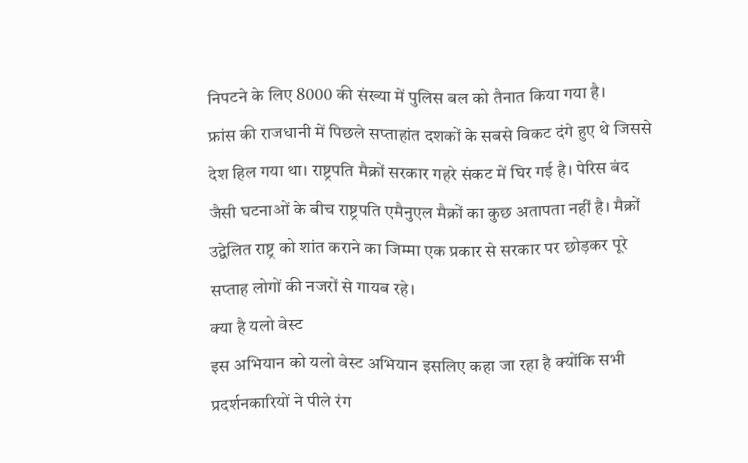निपटने के लिए 8000 की संख्या में पुलिस बल को तैनात किया गया है।
फ्रांस की राजधानी में पिछले सप्ताहांत दशकों के सबसे विकट दंगे हुए थे जिससे देश हिल गया था। राष्ट्रपति मैक्रों सरकार गहरे संकट में घिर गई है। पेरिस बंद जैसी घटनाओं के बीच राष्ट्रपति एमैनुएल मैक्रों का कुछ अतापता नहीं है। मैक्रों उद्वेलित राष्ट्र को शांत कराने का जिम्मा एक प्रकार से सरकार पर छोड़कर पूरे सप्ताह लोगों की नजरों से गायब रहे।
क्या है यलो वेस्ट
इस अभियान को यलो वेस्ट अभियान इसलिए कहा जा रहा है क्योंकि सभी प्रदर्शनकारियों ने पीले रंग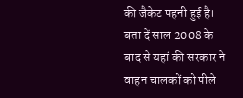की जैकेट पहनी हुई है। बता दें साल 2008 के बाद से यहां की सरकार ने वाहन चालकों को पीले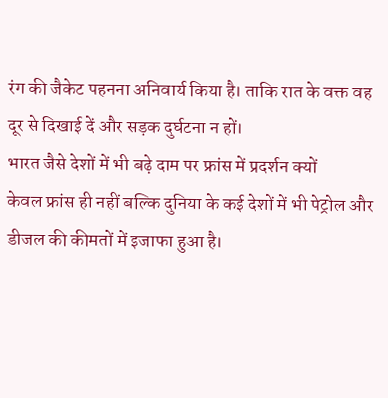रंग की जैकेट पहनना अनिवार्य किया है। ताकि रात के वक्त वह दूर से दिखाई दें और सड़क दुर्घटना न हों।
भारत जैसे देशों में भी बढ़े दाम पर फ्रांस में प्रदर्शन क्यों
केवल फ्रांस ही नहीं बल्कि दुनिया के कई देशों में भी पेट्रोल और डीजल की कीमतों में इजाफा हुआ है।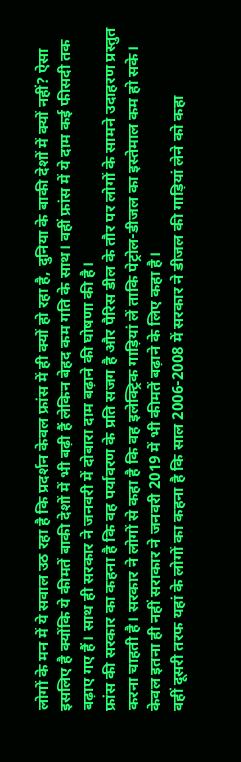लोगों के मन में ये सवाल उठ रहा है कि प्रदर्शन केवल फ्रांस में ही क्यों हो रहा है, दुनिया के बाकी देशों में क्यों नहीं? ऐसा इसलिए है क्योंकि ये कीमतें बाकी देशों में भी बढ़ी हैं लेकिन बेहद कम गति के साथ। वहीं फ्रांस में ये दाम कई फीसदी तक बढ़ाए गए हैं। साथ ही सरकार ने जनवरी में दोबारा दाम बढ़ाने की घोषणा की है।
फ्रांस की सरकार का कहना है कि वह पर्यावरण के प्रति सजग है और पैरिस डील के तौर पर लोगों के सामने उदाहरण प्रस्तुत करना चाहती है। सरकार ने लोगों से कहा है कि वह इलेक्ट्रिक गाड़ियां लें ताकि पेट्रोल-डीजल का इस्तेमाल कम हो सके। केवल इतना ही नहीं सराकार ने जनवरी 2019 में भी कीमतें बढ़ाने के लिए कहा है।
वहीं दूसरी तरफ यहां के लोगों का कहना है कि साल 2006-2008 में सरकार ने डीजल की गाड़ियां लेने को कहा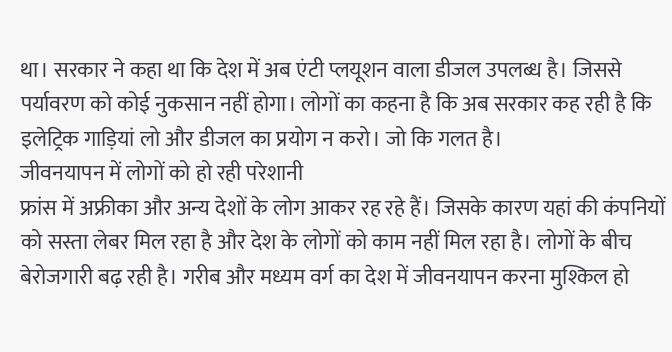था। सरकार ने कहा था कि देश में अब एंटी प्लयूशन वाला डीजल उपलब्ध है। जिससे पर्यावरण को कोई नुकसान नहीं होगा। लोगों का कहना है कि अब सरकार कह रही है कि इलेट्रिक गाड़ियां लो और डीजल का प्रयोग न करो। जो कि गलत है।
जीवनयापन में लोगों को हो रही परेशानी
फ्रांस में अफ्रीका और अन्य देशों के लोग आकर रह रहे हैं। जिसके कारण यहां की कंपनियों को सस्ता लेबर मिल रहा है और देश के लोगों को काम नहीं मिल रहा है। लोगों के बीच बेरोजगारी बढ़ रही है। गरीब और मध्यम वर्ग का देश में जीवनयापन करना मुश्किल हो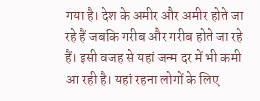गया है। देश के अमीर और अमीर होते जा रहे हैं जबकि गरीब और गरीब होते जा रहे हैं। इसी वजह से यहां जन्म दर में भी कमी आ रही है। यहां रहना लोगों के लिए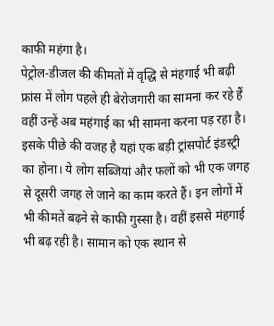काफी महंगा है।
पेट्रोल-डीजल की कीमतों में वृद्धि से मंहगाई भी बढ़ी
फ्रांस में लोग पहले ही बेरोजगारी का सामना कर रहे हैं वहीं उन्हें अब महंगाई का भी सामना करना पड़ रहा है। इसके पीछे की वजह है यहां एक बड़ी ट्रांसपोर्ट इंडस्ट्री का होना। ये लोग सब्जियां और फलों को भी एक जगह से दूसरी जगह ले जाने का काम करते हैं। इन लोगों में भी कीमतें बढ़ने से काफी गुस्सा है। वहीं इससे मंहगाई भी बढ़ रही है। सामान को एक स्थान से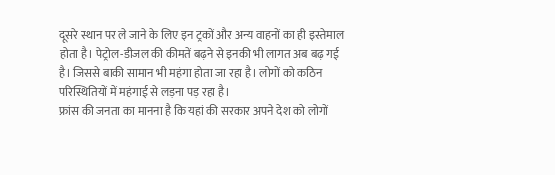दूसरे स्थान पर ले जाने के लिए इन ट्रकों और अन्य वाहनों का ही इस्तेमाल होता है। पेट्रोल-डीजल की कीमतें बढ़ने से इनकी भी लागत अब बढ़ गई है। जिससे बाकी सामान भी महंगा होता जा रहा है। लोगों को कठिन परिस्थितियों में महंगाई से लड़ना पड़ रहा है।
फ्रांस की जनता का मानना है कि यहां की सरकार अपने देश को लोगों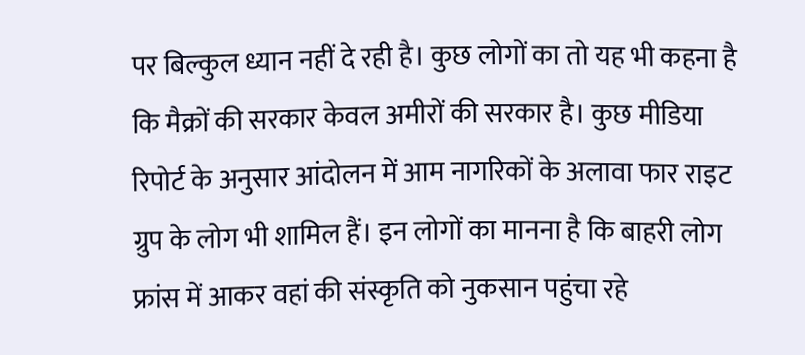पर बिल्कुल ध्यान नहीं दे रही है। कुछ लोगों का तो यह भी कहना है कि मैक्रों की सरकार केवल अमीरों की सरकार है। कुछ मीडिया रिपोर्ट के अनुसार आंदोलन में आम नागरिकों के अलावा फार राइट ग्रुप के लोग भी शामिल हैं। इन लोगों का मानना है कि बाहरी लोग फ्रांस में आकर वहां की संस्कृति को नुकसान पहुंचा रहे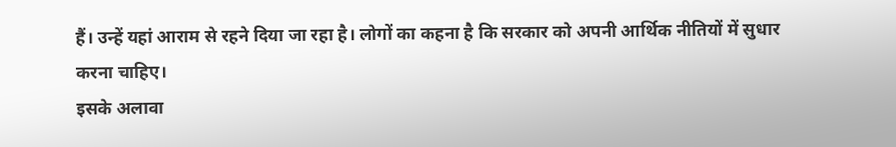हैं। उन्हें यहां आराम से रहने दिया जा रहा है। लोगों का कहना है कि सरकार को अपनी आर्थिक नीतियों में सुधार करना चाहिए।
इसके अलावा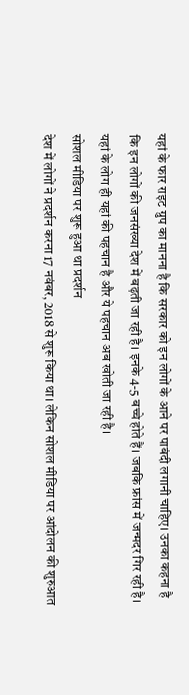यहां के फार राइट ग्रुप का मानना है कि सरकार को इन लोगों के आने पर पाबंदी लगानी चाहिए। उनका कहना है कि इन लोगों की जनसंख्या देश में बढ़ती जा रही है। इनके 4-5 बच्चे होते हैं। जबकि फ्रांस में जन्मदर गिर रही है। यहां के लोग ही यहां की पहचान है और ये पहचान अब खोती जा रही है।
सोशल मीडिया पर शुरू हुआ था प्रदर्शन
देश में लोगों ने प्रदर्शन करना 17 नवंबर, 2018 से शुरू किया था। लेकिन सोशल मीडिया पर आंदोलन की शुरुआत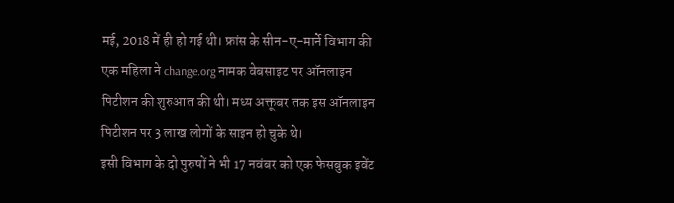मई, 2018 में ही हो गई थी। फ्रांस के सीन-ए-मार्ने विभाग की एक महिला ने change.org नामक वेबसाइट पर ऑनलाइन पिटीशन की शुरुआत की थी। मध्य अक्तूबर तक इस ऑनलाइन पिटीशन पर 3 लाख लोगों के साइन हो चुके थे।
इसी विभाग के दो पुरुषों ने भी 17 नवंबर को एक फेसबुक इवेंट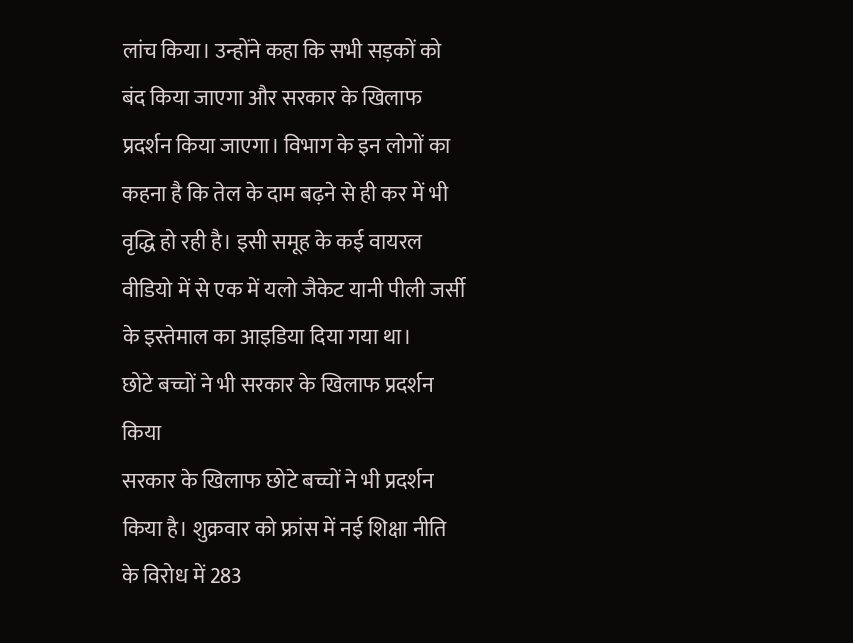लांच किया। उन्होंने कहा कि सभी सड़कों को बंद किया जाएगा और सरकार के खिलाफ प्रदर्शन किया जाएगा। विभाग के इन लोगों का कहना है कि तेल के दाम बढ़ने से ही कर में भी वृद्धि हो रही है। इसी समूह के कई वायरल वीडियो में से एक में यलो जैकेट यानी पीली जर्सी के इस्तेमाल का आइडिया दिया गया था।
छोटे बच्चों ने भी सरकार के खिलाफ प्रदर्शन किया
सरकार के खिलाफ छोटे बच्चों ने भी प्रदर्शन किया है। शुक्रवार को फ्रांस में नई शिक्षा नीति के विरोध में 283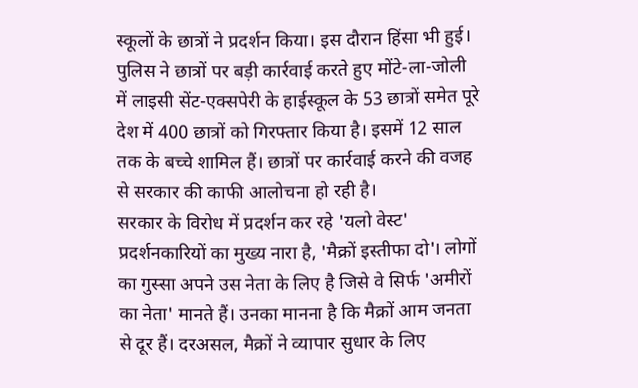स्कूलों के छात्रों ने प्रदर्शन किया। इस दौरान हिंसा भी हुई। पुलिस ने छात्रों पर बड़ी कार्रवाई करते हुए मोंटे-ला-जोली में लाइसी सेंट-एक्सपेरी के हाईस्कूल के 53 छात्रों समेत पूरे देश में 400 छात्रों को गिरफ्तार किया है। इसमें 12 साल तक के बच्चे शामिल हैं। छात्रों पर कार्रवाई करने की वजह से सरकार की काफी आलोचना हो रही है।
सरकार के विरोध में प्रदर्शन कर रहे 'यलो वेस्ट' प्रदर्शनकारियों का मुख्य नारा है, 'मैक्रों इस्तीफा दो'। लोगों का गुस्सा अपने उस नेता के लिए है जिसे वे सिर्फ 'अमीरों का नेता' मानते हैं। उनका मानना है कि मैक्रों आम जनता से दूर हैं। दरअसल, मैक्रों ने व्यापार सुधार के लिए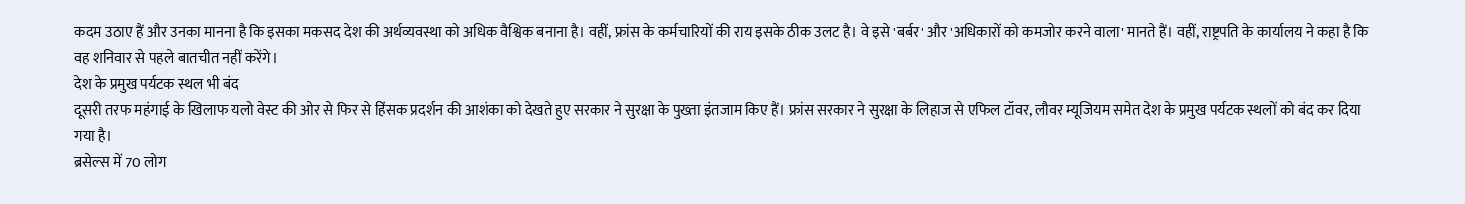कदम उठाए हैं और उनका मानना है कि इसका मकसद देश की अर्थव्यवस्था को अधिक वैश्विक बनाना है। वहीं, फ्रांस के कर्मचारियों की राय इसके ठीक उलट है। वे इसे 'बर्बर' और 'अधिकारों को कमजोर करने वाला' मानते हैं। वहीं, राष्ट्रपति के कार्यालय ने कहा है कि वह शनिवार से पहले बातचीत नहीं करेंगे।
देश के प्रमुख पर्यटक स्थल भी बंद
दूसरी तरफ महंगाई के खिलाफ यलो वेस्ट की ओर से फिर से हिंसक प्रदर्शन की आशंका को देखते हुए सरकार ने सुरक्षा के पुख्ता इंतजाम किए हैं। फ्रांस सरकार ने सुरक्षा के लिहाज से एफिल टॉवर, लौवर म्यूजियम समेत देश के प्रमुख पर्यटक स्थलों को बंद कर दिया गया है।
ब्रसेल्स में 70 लोग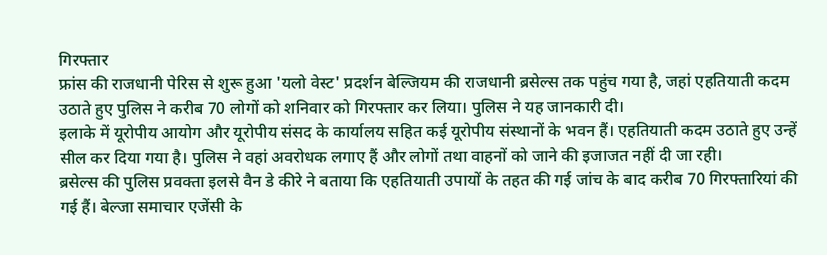गिरफ्तार
फ्रांस की राजधानी पेरिस से शुरू हुआ 'यलो वेस्ट' प्रदर्शन बेल्जियम की राजधानी ब्रसेल्स तक पहुंच गया है, जहां एहतियाती कदम उठाते हुए पुलिस ने करीब 70 लोगों को शनिवार को गिरफ्तार कर लिया। पुलिस ने यह जानकारी दी।
इलाके में यूरोपीय आयोग और यूरोपीय संसद के कार्यालय सहित कई यूरोपीय संस्थानों के भवन हैं। एहतियाती कदम उठाते हुए उन्हें सील कर दिया गया है। पुलिस ने वहां अवरोधक लगाए हैं और लोगों तथा वाहनों को जाने की इजाजत नहीं दी जा रही।
ब्रसेल्स की पुलिस प्रवक्ता इलसे वैन डे कीरे ने बताया कि एहतियाती उपायों के तहत की गई जांच के बाद करीब 70 गिरफ्तारियां की गई हैं। बेल्जा समाचार एजेंसी के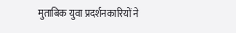मुताबिक युवा प्रदर्शनकारियों ने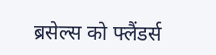ब्रसेल्स को फ्लैंडर्स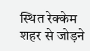स्थित रेक्केम शहर से जोड़ने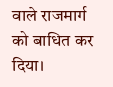वाले राजमार्ग को बाधित कर दिया।